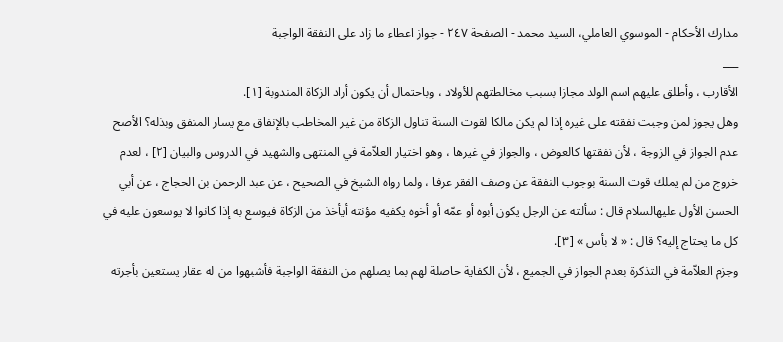مدارك الأحكام - الموسوي العاملي، السيد محمد - الصفحة ٢٤٧ - جواز اعطاء ما زاد على النفقة الواجبة
___
الأقارب ، وأطلق عليهم اسم الولد مجازا بسبب مخالطتهم للأولاد ، وباحتمال أن يكون أراد الزكاة المندوبة [١].
وهل يجوز لمن وجبت نفقته على غيره إذا لم يكن مالكا لقوت السنة تناول الزكاة من غير المخاطب بالإنفاق مع يسار المنفق وبذله؟ الأصح عدم الجواز في الزوجة ، لأن نفقتها كالعوض ، والجواز في غيرها ، وهو اختيار العلاّمة في المنتهى والشهيد في الدروس والبيان [٢] ، لعدم خروج من لم يملك قوت السنة بوجوب النفقة عن وصف الفقر عرفا ، ولما رواه الشيخ في الصحيح ، عن عبد الرحمن بن الحجاج ، عن أبي الحسن الأول عليهالسلام قال : سألته عن الرجل يكون أبوه أو عمّه أو أخوه يكفيه مؤنته أيأخذ من الزكاة فيوسع به إذا كانوا لا يوسعون عليه في كل ما يحتاج إليه؟ قال : « لا بأس » [٣].
وجزم العلاّمة في التذكرة بعدم الجواز في الجميع ، لأن الكفاية حاصلة لهم بما يصلهم من النفقة الواجبة فأشبهوا من له عقار يستعين بأجرته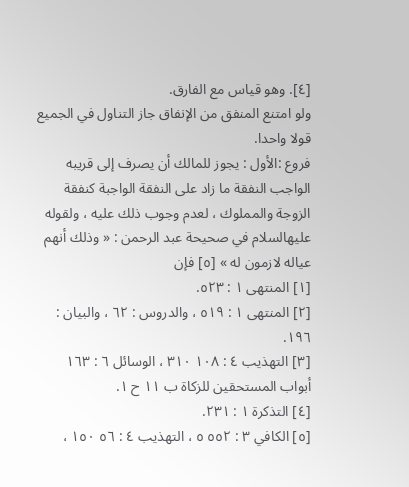[٤]. وهو قياس مع الفارق.
ولو امتنع المنفق من الإنفاق جاز التناول في الجميع قولا واحدا.
فروع :الأول : يجوز للمالك أن يصرف إلى قريبه الواجب النفقة ما زاد على النفقة الواجبة كنفقة الزوجة والمملوك ، لعدم وجوب ذلك عليه ، ولقوله عليهالسلام في صحيحة عبد الرحمن : « وذلك أنهم عياله لازمون له » [٥] فإن
[١] المنتهى ١ : ٥٢٣.
[٢] المنتهى ١ : ٥١٩ ، والدروس : ٦٢ ، والبيان : ١٩٦.
[٣] التهذيب ٤ : ١٠٨ ٣١٠ ، الوسائل ٦ : ١٦٣ أبواب المستحقين للزكاة ب ١١ ح ١.
[٤] التذكرة ١ : ٢٣١.
[٥] الكافي ٣ : ٥٥٢ ٥ ، التهذيب ٤ : ٥٦ ١٥٠ ،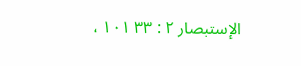الإستبصار ٢ : ٣٣ ١٠١ ،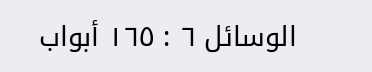الوسائل ٦ : ١٦٥ أبواب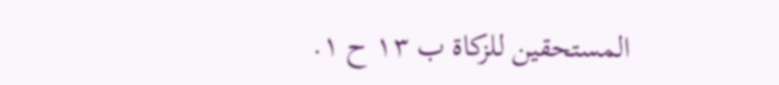المستحقين للزكاة ب ١٣ ح ١.